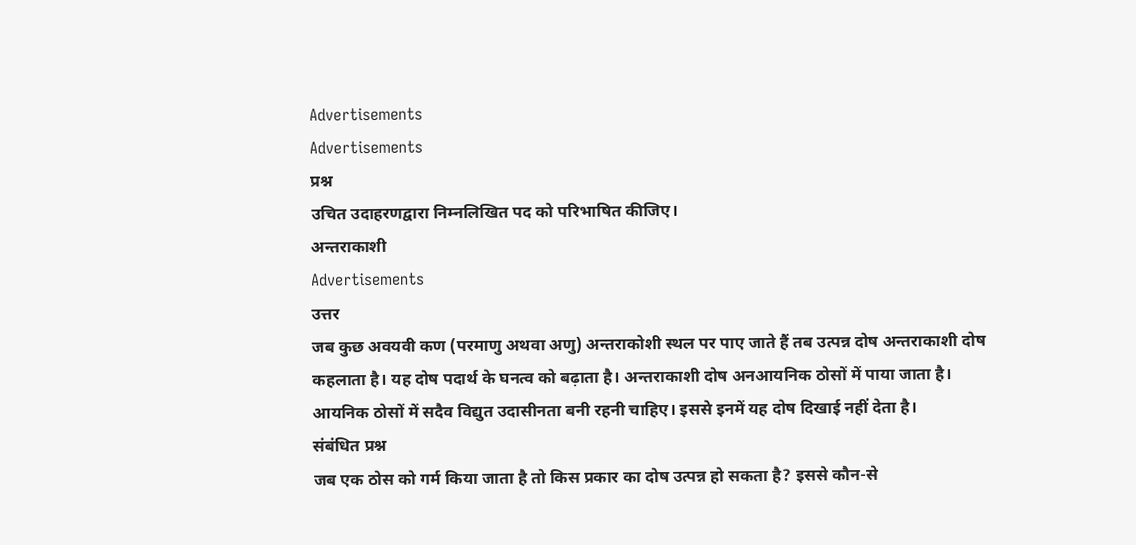Advertisements
Advertisements
प्रश्न
उचित उदाहरणद्वारा निम्नलिखित पद को परिभाषित कीजिए।
अन्तराकाशी
Advertisements
उत्तर
जब कुछ अवयवी कण (परमाणु अथवा अणु) अन्तराकोशी स्थल पर पाए जाते हैं तब उत्पन्न दोष अन्तराकाशी दोष कहलाता है। यह दोष पदार्थ के घनत्व को बढ़ाता है। अन्तराकाशी दोष अनआयनिक ठोसों में पाया जाता है। आयनिक ठोसों में सदैव विद्युत उदासीनता बनी रहनी चाहिए। इससे इनमें यह दोष दिखाई नहीं देता है।
संबंधित प्रश्न
जब एक ठोस को गर्म किया जाता है तो किस प्रकार का दोष उत्पन्न हो सकता है? इससे कौन-से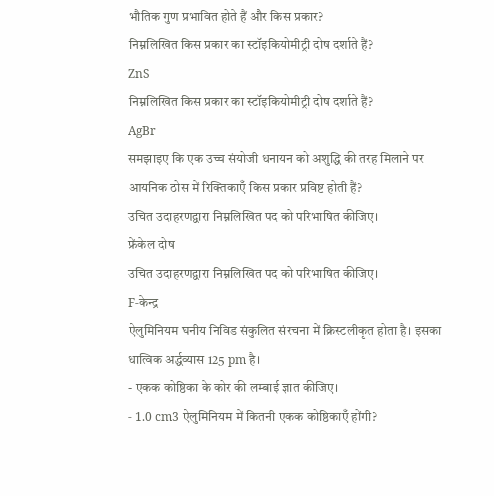भौतिक गुण प्रभावित होते हैं और किस प्रकार?
निम्नलिखित किस प्रकार का स्टॉइकियोमीट्री दोष दर्शाते हैं?
ZnS
निम्नलिखित किस प्रकार का स्टॉइकियोमीट्री दोष दर्शाते हैं?
AgBr
समझाइए कि एक उच्च संयोजी धनायन को अशुद्धि की तरह मिलाने पर आयनिक ठोस में रिक्तिकाएँ किस प्रकार प्रविष्ट होती हैं?
उचित उदाहरणद्वारा निम्नलिखित पद को परिभाषित कीजिए।
फ्रेंकेल दोष
उचित उदाहरणद्वारा निम्नलिखित पद को परिभाषित कीजिए।
F-केन्द्र
ऐलुमिनियम घनीय निविड संकुलित संरचना में क्रिस्टलीकृत होता है। इसका धात्विक अर्द्धव्यास 125 pm है।
- एकक कोष्ठिका के कोर की लम्बाई ज्ञात कीजिए।
- 1.0 cm3 ऐलुमिनियम में कितनी एकक कोष्ठिकाएँ होंगी?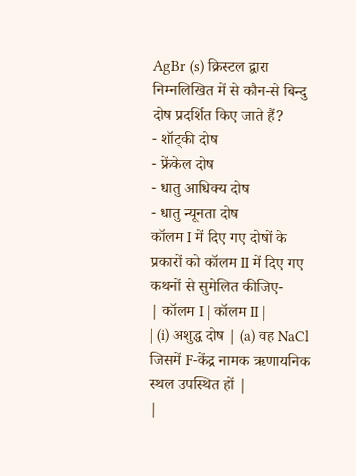AgBr (s) क्रिस्टल द्वारा निम्नलिखित में से कौन-से बिन्दु दोष प्रदर्शित किए जाते हैं?
- शॉट्की दोष
- फ्रेंकेल दोष
- धातु आधिक्य दोष
- धातु न्यूनता दोष
कॉलम I में दिए गए दोषों के प्रकारों को कॉलम II में दिए गए कथनों से सुमेलित कीजिए-
| कॉलम I | कॉलम II |
| (i) अशुद्ध दोष | (a) वह NaCl जिसमें F-केंद्र नामक ऋणायनिक स्थल उपस्थित हों |
|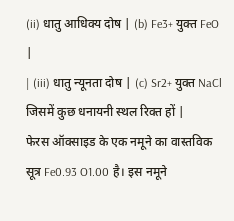(ii) धातु आधिक्य दोष | (b) Fe3+ युक्त FeO |
| (iii) धातु न्यूनता दोष | (c) Sr2+ युक्त NaCl जिसमें कुछ धनायनी स्थल रिक्त हों |
फेरस ऑक्साइड के एक नमूने का वास्तविक सूत्र Fe0.93 O1.00 है। इस नमूने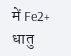में Fe2+ धातु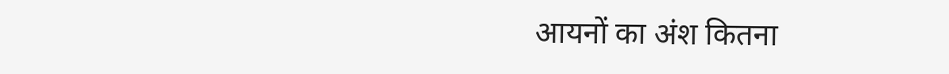आयनों का अंश कितना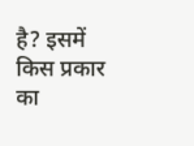है? इसमें किस प्रकार का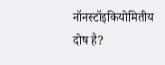नॉनस्टॉइकियोमितीय दोष है?